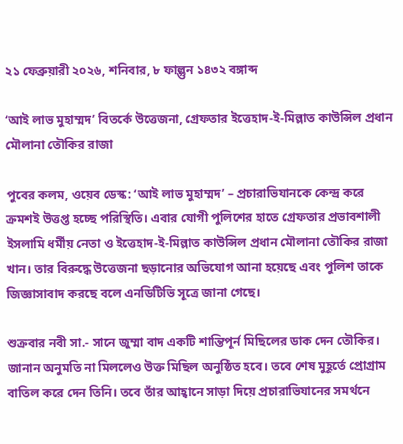২১ ফেব্রুয়ারী ২০২৬, শনিবার, ৮ ফাল্গুন ১৪৩২ বঙ্গাব্দ

‘আই লাভ মুহাম্মদ’ বিতর্কে উত্তেজনা, গ্রেফতার ইত্তেহাদ-ই-মিল্লাত কাউন্সিল প্রধান মৌলানা তৌকির রাজা

পুবের কলম, ওয়েব ডেস্ক: ‘আই লাভ মুহাম্মদ’ – প্রচারাভিযানকে কেন্দ্র করে ক্রমশই উত্তপ্ত হচ্ছে পরিস্থিতি। এবার যোগী পুলিশের হাতে গ্রেফতার প্রভাবশালী ইসলামি ধর্মীয় নেতা ও ইত্তেহাদ-ই-মিল্লাত কাউন্সিল প্রধান মৌলানা তৌকির রাজা খান। তার বিরুদ্ধে উত্তেজনা ছড়ানোর অভিযোগ আনা হয়েছে এবং পুলিশ তাকে জিজ্ঞাসাবাদ করছে বলে এনডিটিভি সূত্রে জানা গেছে।

শুক্রবার নবী সা.- সানে জুম্মা বাদ একটি শান্তিপূর্ন মিছিলের ডাক দেন তৌকির। জানান অনুমতি না মিললেও উক্ত মিছিল অনুষ্ঠিত হবে। তবে শেষ মুহূর্তে প্রোগ্রাম বাতিল করে দেন তিনি। তবে তাঁর আহ্বানে সাড়া দিয়ে প্রচারাভিযানের সমর্থনে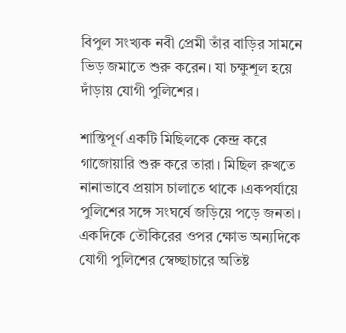বিপুল সংখ্যক নবী প্রেমী তাঁর বাড়ির সামনে ভিড় জমাতে শুরু করেন। যা চক্ষুশূল হয়ে দাঁড়ায় যোগী পুলিশের।

শান্তিপূর্ণ একটি মিছিলকে কেন্দ্র করে গাজোয়ারি শুরু করে তারা। মিছিল রুখতে নানাভাবে প্রয়াস চালাতে থাকে ।একপর্যায়ে পুলিশের সঙ্গে সংঘর্ষে জড়িয়ে পড়ে জনতা। একদিকে তৌকিরের ওপর ক্ষোভ অন্যদিকে যোগী পুলিশের স্বেচ্ছাচারে অতিষ্ট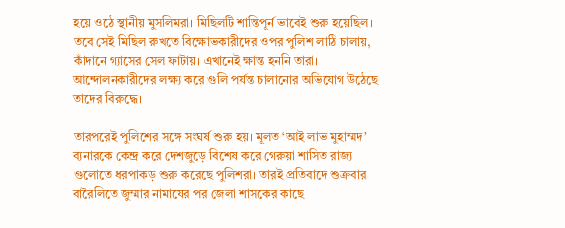হয়ে ওঠে স্থানীয় মুসলিমরা। মিছিলটি শান্তিপূর্ন ভাবেই শুরু হয়েছিল। তবে সেই মিছিল রুখতে বিক্ষোভকারীদের ওপর পুলিশ লাঠি চালায়, কাঁদানে গ্যাসের সেল ফাটায়। এখানেই ক্ষান্ত হননি তারা। আন্দোলনকারীদের লক্ষ্য করে গুলি পর্যন্ত চালানোর অভিযোগ উঠেছে তাদের বিরুদ্ধে।

তারপরেই পুলিশের সঙ্গে সংঘর্ষ শুরু হয়। মূলত ‘আই লাভ মুহাম্মদ’ ব্যনারকে কেন্দ্র করে দেশজুড়ে বিশেষ করে গেরুয়া শাসিত রাজ্য গুলোতে ধরপাকড় শুরু করেছে পুলিশরা। তারই প্রতিবাদে শুক্রবার বারৈলিতে জুম্মার নামাযের পর জেলা শাসকের কাছে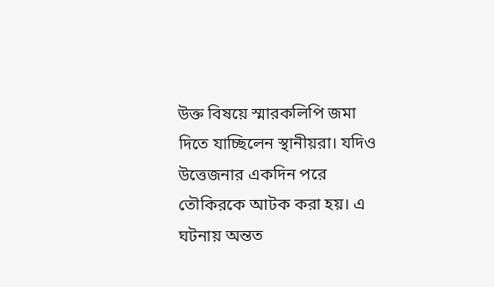উক্ত বিষয়ে স্মারকলিপি জমা দিতে যাচ্ছিলেন স্থানীয়রা। যদিও উত্তেজনার একদিন পরে তৌকিরকে আটক করা হয়। এ ঘটনায় অন্তত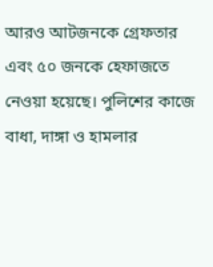আরও আটজনকে গ্রেফতার এবং ৫০ জনকে হেফাজতে নেওয়া হয়েছে। পুলিশের কাজে বাধা, দাঙ্গা ও হামলার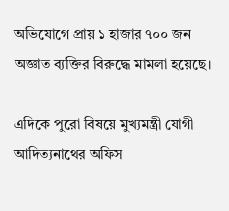অভিযোগে প্রায় ১ হাজার ৭০০ জন অজ্ঞাত ব্যক্তির বিরুদ্ধে মামলা হয়েছে।

এদিকে পুরো বিষয়ে মুখ্যমন্ত্রী যোগী আদিত্যনাথের অফিস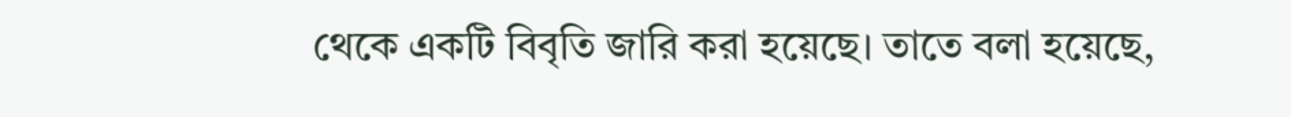থেকে একটি বিবৃতি জারি করা হয়েছে। তাতে বলা হয়েছে,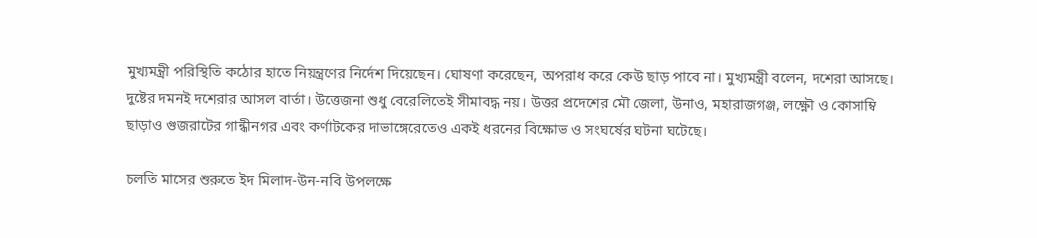মুখ্যমন্ত্রী পরিস্থিতি কঠোর হাতে নিয়ন্ত্রণের নির্দেশ দিয়েছেন। ঘোষণা করেছেন, অপরাধ করে কেউ ছাড় পাবে না। মুখ্যমন্ত্রী বলেন, দশেরা আসছে। দুষ্টের দমনই দশেরার আসল বার্তা। উত্তেজনা শুধু বেরেলিতেই সীমাবদ্ধ নয়। উত্তর প্রদেশের মৌ জেলা, উনাও, মহারাজগঞ্জ, লক্ষ্ণৌ ও কোসাম্বি ছাড়াও গুজরাটের গান্ধীনগর এবং কর্ণাটকের দাভাঙ্গেরেতেও একই ধরনের বিক্ষোভ ও সংঘর্ষের ঘটনা ঘটেছে।

চলতি মাসের শুরুতে ইদ মিলাদ-উন-নবি উপলক্ষে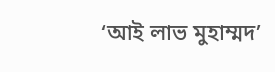‘আই লাভ মুহাম্মদ’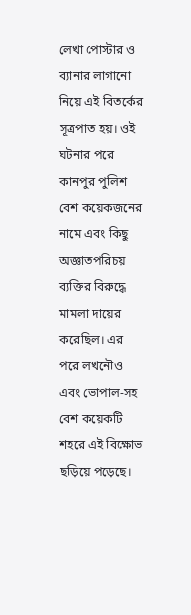লেখা পোস্টার ও ব্যানার লাগানো নিয়ে এই বিতর্কের সূত্রপাত হয়। ওই ঘটনার পরে কানপুর পুলিশ বেশ কয়েকজনের নামে এবং কিছু অজ্ঞাতপরিচয় ব্যক্তির বিরুদ্ধে মামলা দায়ের করেছিল। এর পরে লখনৌও এবং ভোপাল-সহ বেশ কয়েকটি শহরে এই বিক্ষোভ ছড়িয়ে পড়েছে।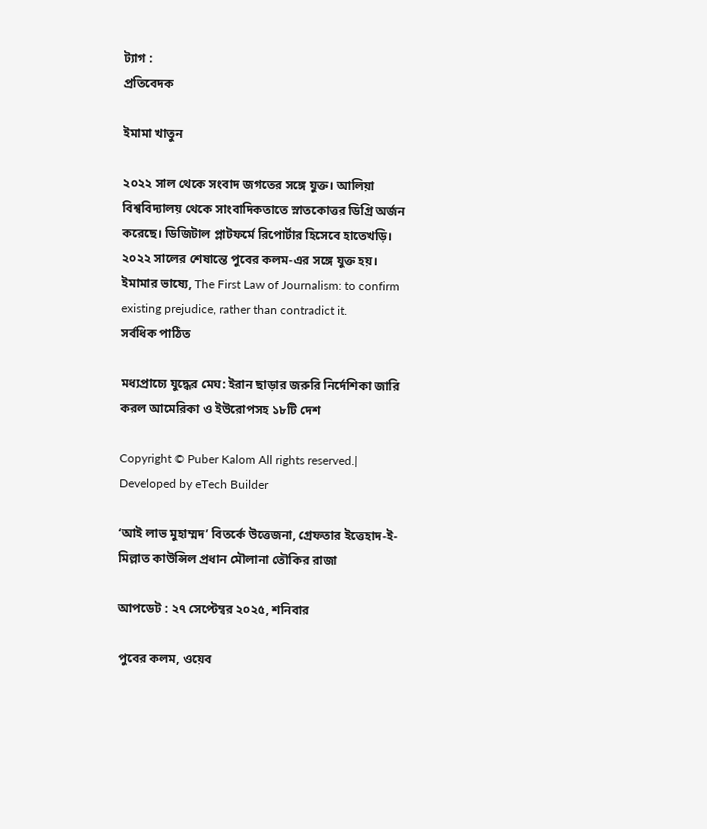ট্যাগ :
প্রতিবেদক

ইমামা খাতুন

২০২২ সাল থেকে সংবাদ জগতের সঙ্গে যুক্ত। আলিয়া বিশ্ববিদ্যালয় থেকে সাংবাদিকতাতে স্নাতকোত্তর ডিগ্রি অর্জন করেছে। ডিজিটাল প্লাটফর্মে রিপোর্টার হিসেবে হাতেখড়ি। ২০২২ সালের শেষান্তে পুবের কলম-এর সঙ্গে যুক্ত হয়। ইমামার ভাষ্যে, The First Law of Journalism: to confirm existing prejudice, rather than contradict it.
সর্বধিক পাঠিত

মধ্যপ্রাচ্যে যুদ্ধের মেঘ: ইরান ছাড়ার জরুরি নির্দেশিকা জারি করল আমেরিকা ও ইউরোপসহ ১৮টি দেশ

Copyright © Puber Kalom All rights reserved.| Developed by eTech Builder

‘আই লাভ মুহাম্মদ’ বিতর্কে উত্তেজনা, গ্রেফতার ইত্তেহাদ-ই-মিল্লাত কাউন্সিল প্রধান মৌলানা তৌকির রাজা

আপডেট : ২৭ সেপ্টেম্বর ২০২৫, শনিবার

পুবের কলম, ওয়েব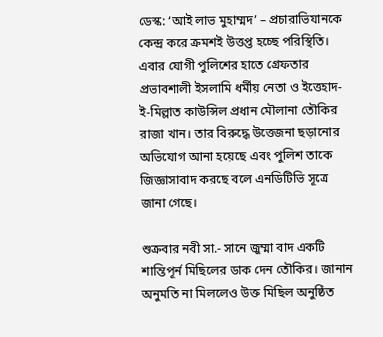ডেস্ক: ‘আই লাভ মুহাম্মদ’ – প্রচারাভিযানকে কেন্দ্র করে ক্রমশই উত্তপ্ত হচ্ছে পরিস্থিতি। এবার যোগী পুলিশের হাতে গ্রেফতার প্রভাবশালী ইসলামি ধর্মীয় নেতা ও ইত্তেহাদ-ই-মিল্লাত কাউন্সিল প্রধান মৌলানা তৌকির রাজা খান। তার বিরুদ্ধে উত্তেজনা ছড়ানোর অভিযোগ আনা হয়েছে এবং পুলিশ তাকে জিজ্ঞাসাবাদ করছে বলে এনডিটিভি সূত্রে জানা গেছে।

শুক্রবার নবী সা.- সানে জুম্মা বাদ একটি শান্তিপূর্ন মিছিলের ডাক দেন তৌকির। জানান অনুমতি না মিললেও উক্ত মিছিল অনুষ্ঠিত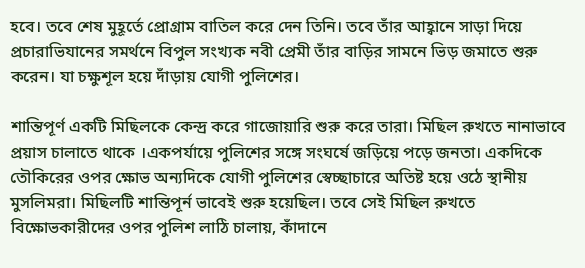হবে। তবে শেষ মুহূর্তে প্রোগ্রাম বাতিল করে দেন তিনি। তবে তাঁর আহ্বানে সাড়া দিয়ে প্রচারাভিযানের সমর্থনে বিপুল সংখ্যক নবী প্রেমী তাঁর বাড়ির সামনে ভিড় জমাতে শুরু করেন। যা চক্ষুশূল হয়ে দাঁড়ায় যোগী পুলিশের।

শান্তিপূর্ণ একটি মিছিলকে কেন্দ্র করে গাজোয়ারি শুরু করে তারা। মিছিল রুখতে নানাভাবে প্রয়াস চালাতে থাকে ।একপর্যায়ে পুলিশের সঙ্গে সংঘর্ষে জড়িয়ে পড়ে জনতা। একদিকে তৌকিরের ওপর ক্ষোভ অন্যদিকে যোগী পুলিশের স্বেচ্ছাচারে অতিষ্ট হয়ে ওঠে স্থানীয় মুসলিমরা। মিছিলটি শান্তিপূর্ন ভাবেই শুরু হয়েছিল। তবে সেই মিছিল রুখতে বিক্ষোভকারীদের ওপর পুলিশ লাঠি চালায়, কাঁদানে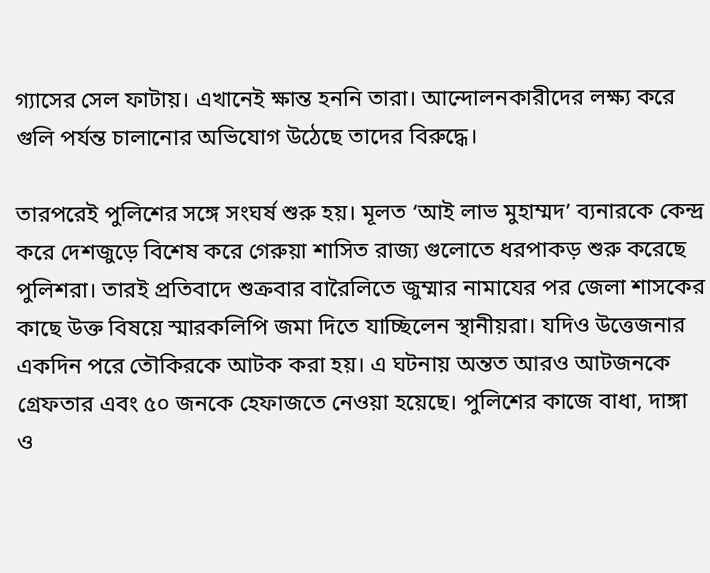গ্যাসের সেল ফাটায়। এখানেই ক্ষান্ত হননি তারা। আন্দোলনকারীদের লক্ষ্য করে গুলি পর্যন্ত চালানোর অভিযোগ উঠেছে তাদের বিরুদ্ধে।

তারপরেই পুলিশের সঙ্গে সংঘর্ষ শুরু হয়। মূলত ‘আই লাভ মুহাম্মদ’ ব্যনারকে কেন্দ্র করে দেশজুড়ে বিশেষ করে গেরুয়া শাসিত রাজ্য গুলোতে ধরপাকড় শুরু করেছে পুলিশরা। তারই প্রতিবাদে শুক্রবার বারৈলিতে জুম্মার নামাযের পর জেলা শাসকের কাছে উক্ত বিষয়ে স্মারকলিপি জমা দিতে যাচ্ছিলেন স্থানীয়রা। যদিও উত্তেজনার একদিন পরে তৌকিরকে আটক করা হয়। এ ঘটনায় অন্তত আরও আটজনকে গ্রেফতার এবং ৫০ জনকে হেফাজতে নেওয়া হয়েছে। পুলিশের কাজে বাধা, দাঙ্গা ও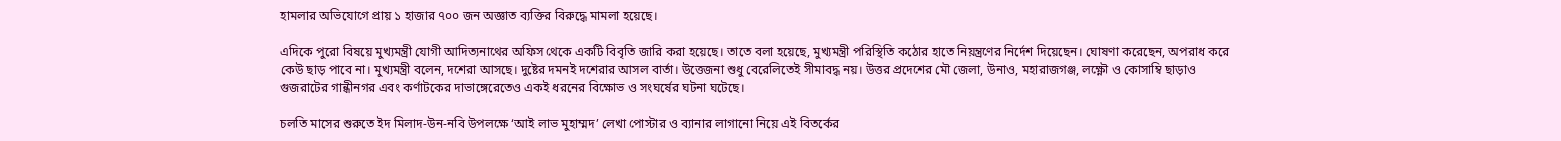হামলার অভিযোগে প্রায় ১ হাজার ৭০০ জন অজ্ঞাত ব্যক্তির বিরুদ্ধে মামলা হয়েছে।

এদিকে পুরো বিষয়ে মুখ্যমন্ত্রী যোগী আদিত্যনাথের অফিস থেকে একটি বিবৃতি জারি করা হয়েছে। তাতে বলা হয়েছে, মুখ্যমন্ত্রী পরিস্থিতি কঠোর হাতে নিয়ন্ত্রণের নির্দেশ দিয়েছেন। ঘোষণা করেছেন, অপরাধ করে কেউ ছাড় পাবে না। মুখ্যমন্ত্রী বলেন, দশেরা আসছে। দুষ্টের দমনই দশেরার আসল বার্তা। উত্তেজনা শুধু বেরেলিতেই সীমাবদ্ধ নয়। উত্তর প্রদেশের মৌ জেলা, উনাও, মহারাজগঞ্জ, লক্ষ্ণৌ ও কোসাম্বি ছাড়াও গুজরাটের গান্ধীনগর এবং কর্ণাটকের দাভাঙ্গেরেতেও একই ধরনের বিক্ষোভ ও সংঘর্ষের ঘটনা ঘটেছে।

চলতি মাসের শুরুতে ইদ মিলাদ-উন-নবি উপলক্ষে ‘আই লাভ মুহাম্মদ’ লেখা পোস্টার ও ব্যানার লাগানো নিয়ে এই বিতর্কের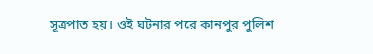সূত্রপাত হয়। ওই ঘটনার পরে কানপুর পুলিশ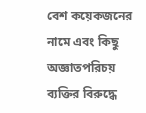বেশ কয়েকজনের নামে এবং কিছু অজ্ঞাতপরিচয় ব্যক্তির বিরুদ্ধে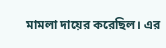মামলা দায়ের করেছিল। এর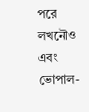পরে লখনৌও এবং ভোপাল-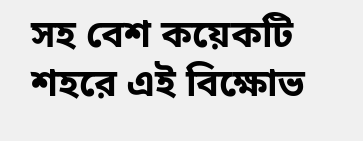সহ বেশ কয়েকটি শহরে এই বিক্ষোভ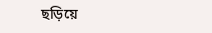ছড়িয়ে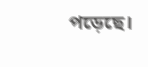পড়েছে।